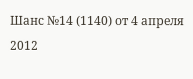Шанс №14 (1140) от 4 апреля 2012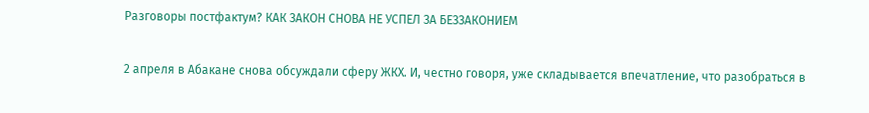Разговоры постфактум? КАК ЗАКОН СНОВА НЕ УСПЕЛ ЗА БЕЗЗАКОНИЕМ

2 апреля в Абакане снова обсуждали сферу ЖКХ. И, честно говоря, уже складывается впечатление, что разобраться в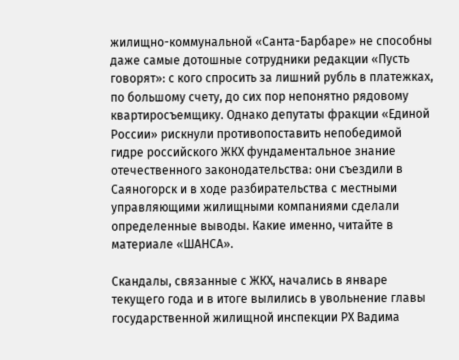жилищно-коммунальной «Санта-Барбаре» не способны даже самые дотошные сотрудники редакции «Пусть говорят»: с кого спросить за лишний рубль в платежках, по большому счету, до сих пор непонятно рядовому квартиросъемщику. Однако депутаты фракции «Единой России» рискнули противопоставить непобедимой гидре российского ЖКХ фундаментальное знание отечественного законодательства: они съездили в Саяногорск и в ходе разбирательства с местными управляющими жилищными компаниями сделали определенные выводы. Какие именно, читайте в материале «ШАНСА».

Скандалы, связанные с ЖКХ, начались в январе текущего года и в итоге вылились в увольнение главы государственной жилищной инспекции РХ Вадима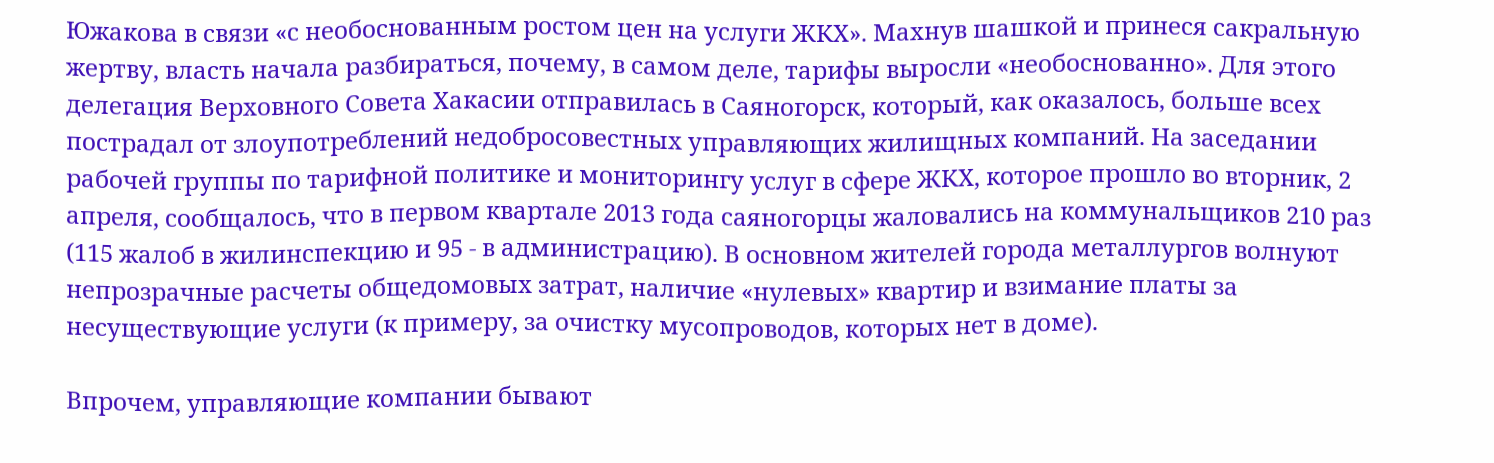Южакова в связи «с необоснованным ростом цен на услуги ЖКХ». Махнув шашкой и принеся сакральную жертву, власть начала разбираться, почему, в самом деле, тарифы выросли «необоснованно». Для этого делегация Верховного Совета Хакасии отправилась в Саяногорск, который, как оказалось, больше всех пострадал от злоупотреблений недобросовестных управляющих жилищных компаний. На заседании рабочей группы по тарифной политике и мониторингу услуг в сфере ЖКХ, которое прошло во вторник, 2 апреля, сообщалось, что в первом квартале 2013 года саяногорцы жаловались на коммунальщиков 210 раз (115 жалоб в жилинспекцию и 95 - в администрацию). В основном жителей города металлургов волнуют непрозрачные расчеты общедомовых затрат, наличие «нулевых» квартир и взимание платы за несуществующие услуги (к примеру, за очистку мусопроводов, которых нет в доме).

Впрочем, управляющие компании бывают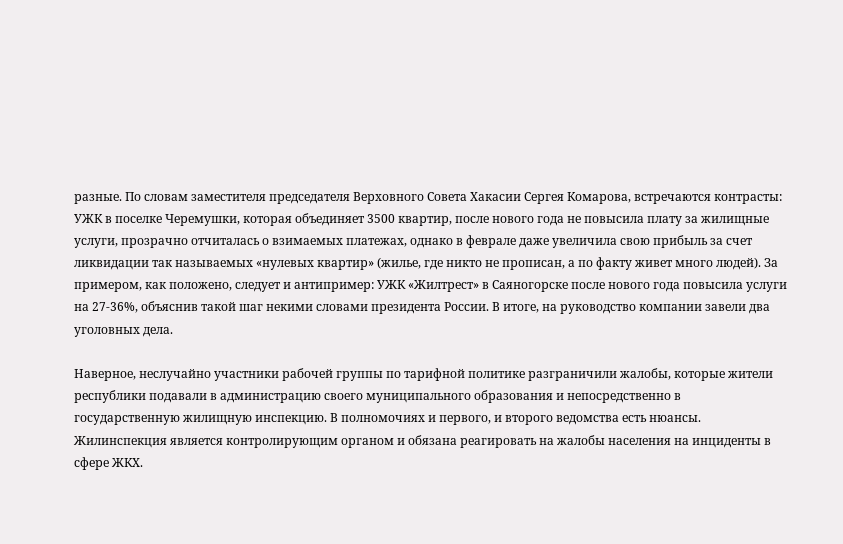разные. По словам заместителя председателя Верховного Совета Хакасии Сергея Комарова, встречаются контрасты: УЖК в поселке Черемушки, которая объединяет 3500 квартир, после нового года не повысила плату за жилищные услуги, прозрачно отчиталась о взимаемых платежах, однако в феврале даже увеличила свою прибыль за счет ликвидации так называемых «нулевых квартир» (жилье, где никто не прописан, а по факту живет много людей). За примером, как положено, следует и антипример: УЖК «Жилтрест» в Саяногорске после нового года повысила услуги на 27-36%, объяснив такой шаг некими словами президента России. В итоге, на руководство компании завели два уголовных дела.

Наверное, неслучайно участники рабочей группы по тарифной политике разграничили жалобы, которые жители республики подавали в администрацию своего муниципального образования и непосредственно в государственную жилищную инспекцию. В полномочиях и первого, и второго ведомства есть нюансы. Жилинспекция является контролирующим органом и обязана реагировать на жалобы населения на инциденты в сфере ЖКХ.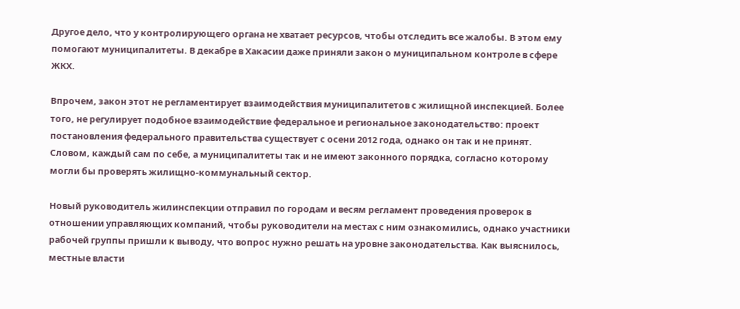Другое дело, что у контролирующего органа не хватает ресурсов, чтобы отследить все жалобы. В этом ему помогают муниципалитеты. В декабре в Хакасии даже приняли закон о муниципальном контроле в сфере ЖКХ.

Впрочем, закон этот не регламентирует взаимодействия муниципалитетов с жилищной инспекцией. Более того, не регулирует подобное взаимодействие федеральное и региональное законодательство: проект постановления федерального правительства существует с осени 2012 года, однако он так и не принят. Словом, каждый сам по себе, а муниципалитеты так и не имеют законного порядка, согласно которому могли бы проверять жилищно-коммунальный сектор.

Новый руководитель жилинспекции отправил по городам и весям регламент проведения проверок в отношении управляющих компаний, чтобы руководители на местах с ним ознакомились, однако участники рабочей группы пришли к выводу, что вопрос нужно решать на уровне законодательства. Как выяснилось, местные власти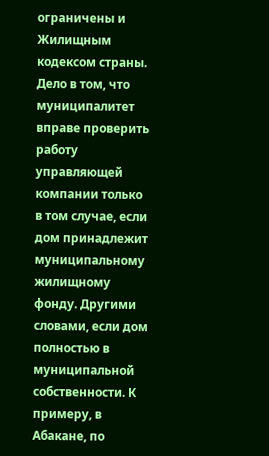ограничены и Жилищным кодексом страны. Дело в том, что муниципалитет вправе проверить работу управляющей компании только в том случае, если дом принадлежит муниципальному жилищному фонду. Другими словами, если дом полностью в муниципальной собственности. К примеру, в Абакане, по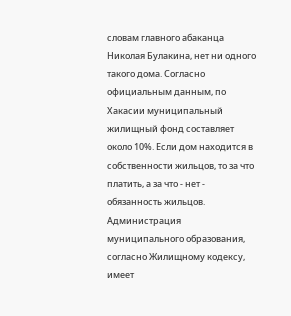словам главного абаканца Николая Булакина, нет ни одного такого дома. Согласно официальным данным, по Хакасии муниципальный жилищный фонд составляет около 10%. Если дом находится в собственности жильцов, то за что платить, а за что - нет - обязанность жильцов. Администрация муниципального образования, согласно Жилищному кодексу, имеет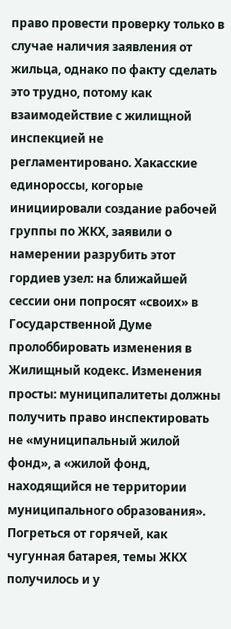право провести проверку только в случае наличия заявления от жильца, однако по факту сделать это трудно, потому как взаимодействие с жилищной инспекцией не регламентировано. Хакасские единороссы, когорые инициировали создание рабочей группы по ЖКХ, заявили о намерении разрубить этот гордиев узел: на ближайшей сессии они попросят «своих» в Государственной Думе пролоббировать изменения в Жилищный кодекс. Изменения просты: муниципалитеты должны получить право инспектировать не «муниципальный жилой фонд», а «жилой фонд, находящийся не территории муниципального образования». Погреться от горячей, как чугунная батарея, темы ЖКХ получилось и у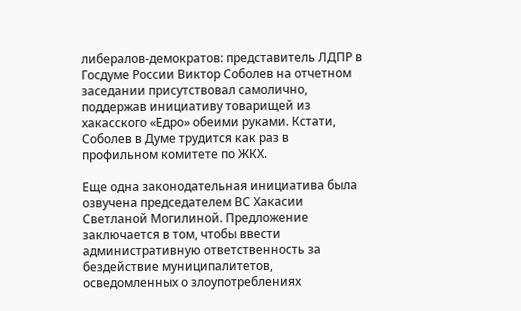либералов-демократов: представитель ЛДПР в Госдуме России Виктор Соболев на отчетном заседании присутствовал самолично, поддержав инициативу товарищей из хакасского «Едро» обеими руками. Кстати, Соболев в Думе трудится как раз в профильном комитете по ЖКХ.

Еще одна законодательная инициатива была озвучена председателем ВС Хакасии Светланой Могилиной. Предложение заключается в том, чтобы ввести административную ответственность за бездействие муниципалитетов, осведомленных о злоупотреблениях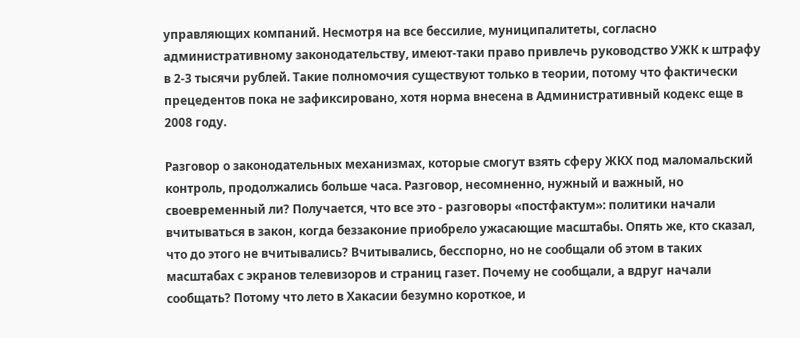управляющих компаний. Несмотря на все бессилие, муниципалитеты, согласно административному законодательству, имеют-таки право привлечь руководство УЖК к штрафу в 2-3 тысячи рублей. Такие полномочия существуют только в теории, потому что фактически прецедентов пока не зафиксировано, хотя норма внесена в Административный кодекс еще в 2008 году.

Разговор о законодательных механизмах, которые смогут взять сферу ЖКХ под маломальский контроль, продолжались больше часа. Разговор, несомненно, нужный и важный, но своевременный ли? Получается, что все это - разговоры «постфактум»: политики начали вчитываться в закон, когда беззаконие приобрело ужасающие масштабы. Опять же, кто сказал, что до этого не вчитывались? Вчитывались, бесспорно, но не сообщали об этом в таких масштабах с экранов телевизоров и страниц газет. Почему не сообщали, а вдруг начали сообщать? Потому что лето в Хакасии безумно короткое, и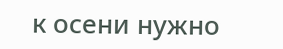к осени нужно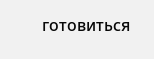готовиться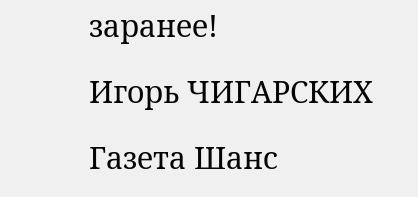заранее!

Игорь ЧИГАРСКИХ

Газета Шанс